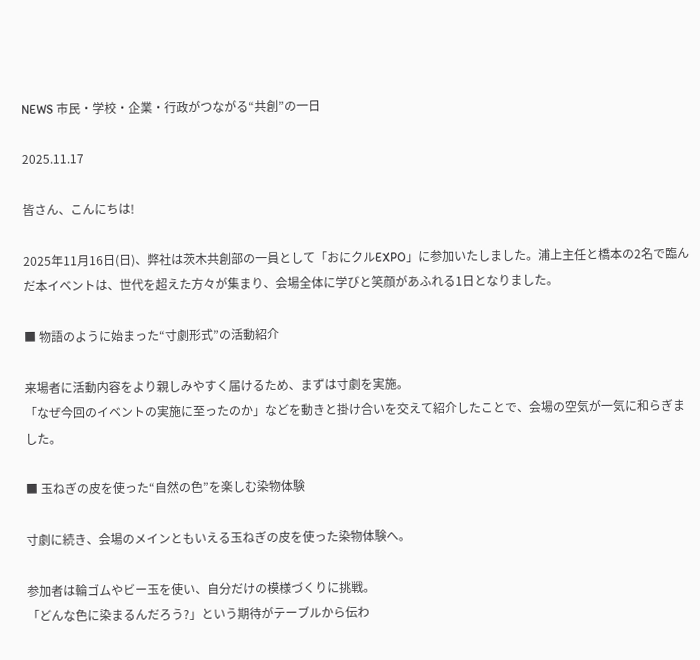NEWS 市民・学校・企業・行政がつながる“共創”の一日

2025.11.17

皆さん、こんにちは!

2025年11月16日(日)、弊社は茨木共創部の一員として「おにクルEXPO」に参加いたしました。浦上主任と橋本の2名で臨んだ本イベントは、世代を超えた方々が集まり、会場全体に学びと笑顔があふれる1日となりました。

■ 物語のように始まった“寸劇形式”の活動紹介

来場者に活動内容をより親しみやすく届けるため、まずは寸劇を実施。
「なぜ今回のイベントの実施に至ったのか」などを動きと掛け合いを交えて紹介したことで、会場の空気が一気に和らぎました。

■ 玉ねぎの皮を使った“自然の色”を楽しむ染物体験

寸劇に続き、会場のメインともいえる玉ねぎの皮を使った染物体験へ。

参加者は輪ゴムやビー玉を使い、自分だけの模様づくりに挑戦。
「どんな色に染まるんだろう?」という期待がテーブルから伝わ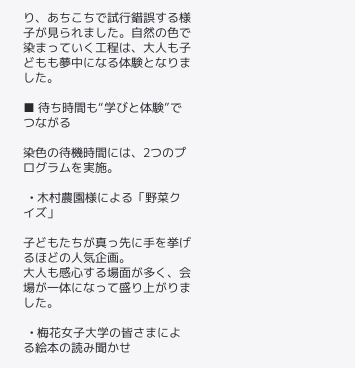り、あちこちで試行錯誤する様子が見られました。自然の色で染まっていく工程は、大人も子どもも夢中になる体験となりました。

■ 待ち時間も“学びと体験”でつながる

染色の待機時間には、2つのプログラムを実施。

  • 木村農園様による「野菜クイズ」

子どもたちが真っ先に手を挙げるほどの人気企画。
大人も感心する場面が多く、会場が一体になって盛り上がりました。

  • 梅花女子大学の皆さまによる絵本の読み聞かせ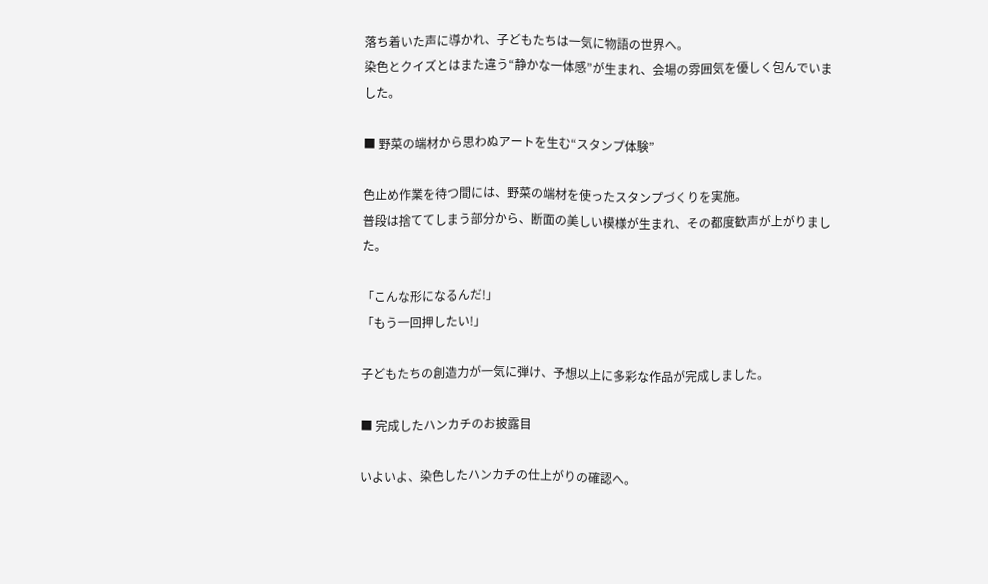落ち着いた声に導かれ、子どもたちは一気に物語の世界へ。
染色とクイズとはまた違う“静かな一体感”が生まれ、会場の雰囲気を優しく包んでいました。

■ 野菜の端材から思わぬアートを生む“スタンプ体験”

色止め作業を待つ間には、野菜の端材を使ったスタンプづくりを実施。
普段は捨ててしまう部分から、断面の美しい模様が生まれ、その都度歓声が上がりました。

「こんな形になるんだ!」
「もう一回押したい!」

子どもたちの創造力が一気に弾け、予想以上に多彩な作品が完成しました。

■ 完成したハンカチのお披露目

いよいよ、染色したハンカチの仕上がりの確認へ。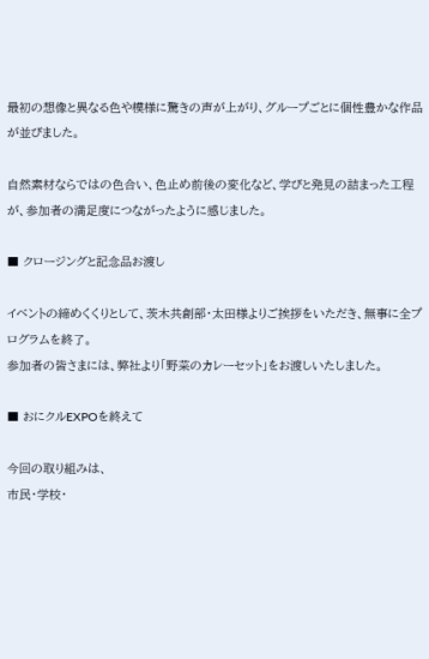最初の想像と異なる色や模様に驚きの声が上がり、グループごとに個性豊かな作品が並びました。

自然素材ならではの色合い、色止め前後の変化など、学びと発見の詰まった工程が、参加者の満足度につながったように感じました。

■ クロージングと記念品お渡し

イベントの締めくくりとして、茨木共創部・太田様よりご挨拶をいただき、無事に全プログラムを終了。
参加者の皆さまには、弊社より「野菜のカレーセット」をお渡しいたしました。

■ おにクルEXPOを終えて

今回の取り組みは、
市民・学校・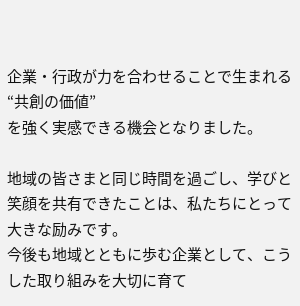企業・行政が力を合わせることで生まれる“共創の価値”
を強く実感できる機会となりました。

地域の皆さまと同じ時間を過ごし、学びと笑顔を共有できたことは、私たちにとって大きな励みです。
今後も地域とともに歩む企業として、こうした取り組みを大切に育て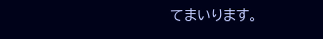てまいります。